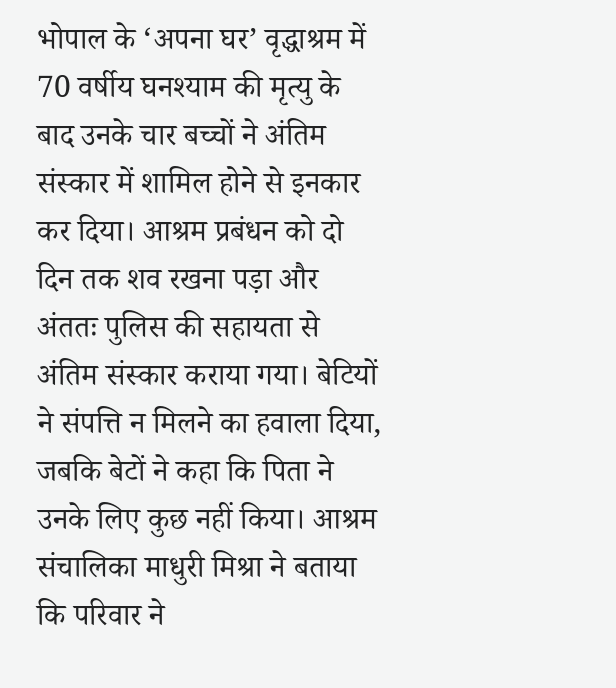भोपाल के ‘अपना घर’ वृद्धाश्रम में 70 वर्षीय घनश्याम की मृत्यु के बाद उनके चार बच्चों ने अंतिम संस्कार में शामिल होने से इनकार कर दिया। आश्रम प्रबंधन को दो दिन तक शव रखना पड़ा और अंततः पुलिस की सहायता से अंतिम संस्कार कराया गया। बेटियों ने संपत्ति न मिलने का हवाला दिया, जबकि बेटों ने कहा कि पिता ने उनके लिए कुछ नहीं किया। आश्रम संचालिका माधुरी मिश्रा ने बताया कि परिवार ने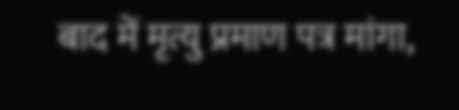बाद में मृत्यु प्रमाण पत्र मांगा,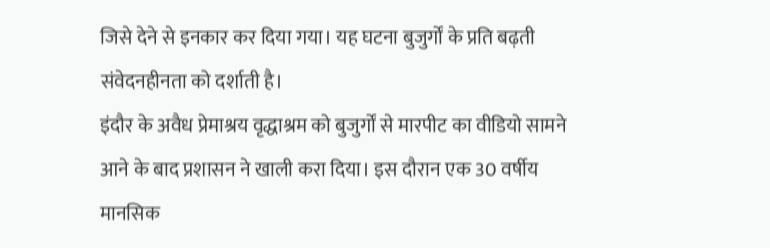जिसे देने से इनकार कर दिया गया। यह घटना बुजुर्गों के प्रति बढ़ती संवेदनहीनता को दर्शाती है।
इंदौर के अवैध प्रेमाश्रय वृद्धाश्रम को बुजुर्गों से मारपीट का वीडियो सामने आने के बाद प्रशासन ने खाली करा दिया। इस दौरान एक 30 वर्षीय मानसिक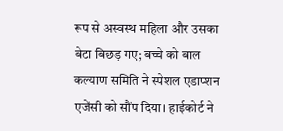रूप से अस्वस्थ महिला और उसका बेटा बिछड़ गए; बच्चे को बाल कल्याण समिति ने स्पेशल एडाप्शन एजेंसी को सौंप दिया। हाईकोर्ट ने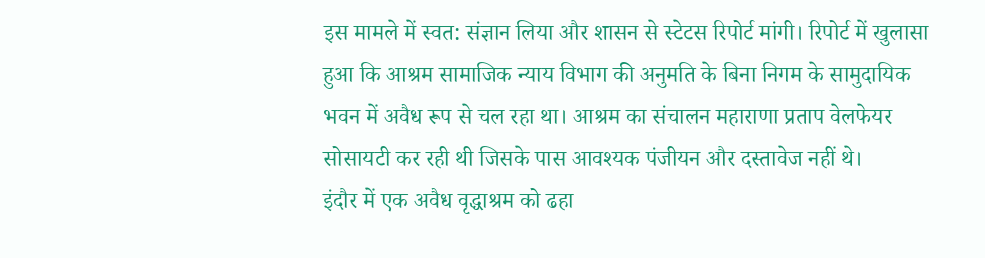इस मामले में स्वत: संज्ञान लिया और शासन से स्टेटस रिपोर्ट मांगी। रिपोर्ट में खुलासा हुआ कि आश्रम सामाजिक न्याय विभाग की अनुमति के बिना निगम के सामुदायिक भवन में अवैध रूप से चल रहा था। आश्रम का संचालन महाराणा प्रताप वेलफेयर सोसायटी कर रही थी जिसके पास आवश्यक पंजीयन और दस्तावेज नहीं थे।
इंदौर में एक अवैध वृद्धाश्रम को ढहा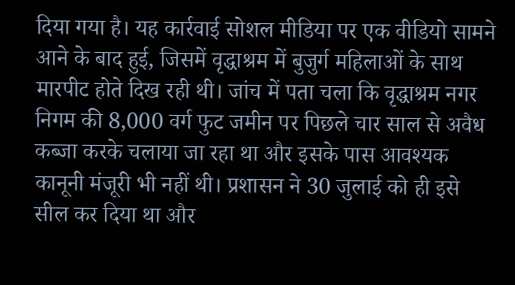दिया गया है। यह कार्रवाई सोशल मीडिया पर एक वीडियो सामने आने के बाद हुई, जिसमें वृद्धाश्रम में बुजुर्ग महिलाओं के साथ मारपीट होते दिख रही थी। जांच में पता चला कि वृद्धाश्रम नगर निगम की 8,000 वर्ग फुट जमीन पर पिछले चार साल से अवैध कब्जा करके चलाया जा रहा था और इसके पास आवश्यक कानूनी मंजूरी भी नहीं थी। प्रशासन ने 30 जुलाई को ही इसे सील कर दिया था और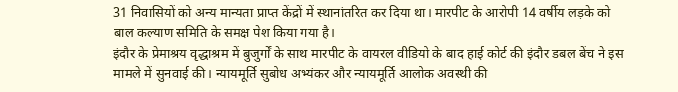31 निवासियों को अन्य मान्यता प्राप्त केंद्रों में स्थानांतरित कर दिया था। मारपीट के आरोपी 14 वर्षीय लड़के को बाल कल्याण समिति के समक्ष पेश किया गया है।
इंदौर के प्रेमाश्रय वृद्धाश्रम में बुजुर्गों के साथ मारपीट के वायरल वीडियो के बाद हाई कोर्ट की इंदौर डबल बेंच ने इस मामले में सुनवाई की। न्यायमूर्ति सुबोध अभ्यंकर और न्यायमूर्ति आलोक अवस्थी की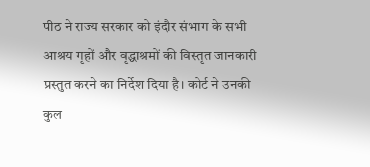पीठ ने राज्य सरकार को इंदौर संभाग के सभी आश्रय गृहों और वृद्धाश्रमों की विस्तृत जानकारी प्रस्तुत करने का निर्देश दिया है। कोर्ट ने उनकी कुल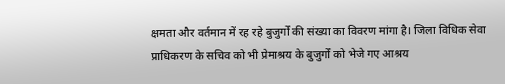क्षमता और वर्तमान में रह रहे बुजुर्गों की संख्या का विवरण मांगा है। जिला विधिक सेवा प्राधिकरण के सचिव को भी प्रेमाश्रय के बुजुर्गों को भेजे गए आश्रय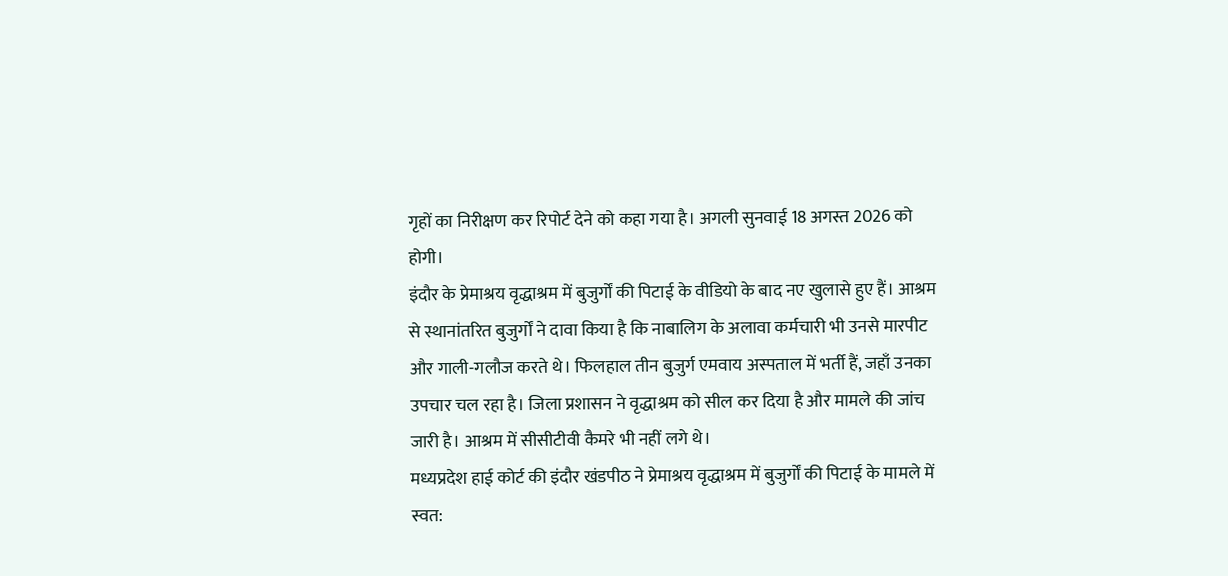गृहों का निरीक्षण कर रिपोर्ट देने को कहा गया है। अगली सुनवाई 18 अगस्त 2026 को होगी।
इंदौर के प्रेमाश्रय वृद्धाश्रम में बुजुर्गों की पिटाई के वीडियो के बाद नए खुलासे हुए हैं। आश्रम से स्थानांतरित बुजुर्गों ने दावा किया है कि नाबालिग के अलावा कर्मचारी भी उनसे मारपीट और गाली-गलौज करते थे। फिलहाल तीन बुजुर्ग एमवाय अस्पताल में भर्ती हैं, जहाँ उनका उपचार चल रहा है। जिला प्रशासन ने वृद्धाश्रम को सील कर दिया है और मामले की जांच जारी है। आश्रम में सीसीटीवी कैमरे भी नहीं लगे थे।
मध्यप्रदेश हाई कोर्ट की इंदौर खंडपीठ ने प्रेमाश्रय वृद्धाश्रम में बुजुर्गों की पिटाई के मामले में स्वत: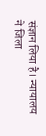संज्ञान लिया है। न्यायालय ने जिला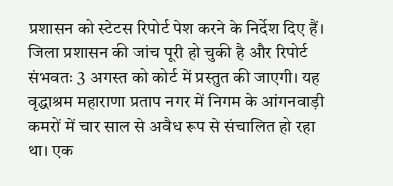प्रशासन को स्टेटस रिपोर्ट पेश करने के निर्देश दिए हैं। जिला प्रशासन की जांच पूरी हो चुकी है और रिपोर्ट संभवतः 3 अगस्त को कोर्ट में प्रस्तुत की जाएगी। यह वृद्धाश्रम महाराणा प्रताप नगर में निगम के आंगनवाड़ी कमरों में चार साल से अवैध रूप से संचालित हो रहा था। एक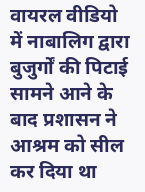वायरल वीडियो में नाबालिग द्वारा बुजुर्गों की पिटाई सामने आने के बाद प्रशासन ने आश्रम को सील कर दिया था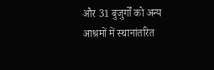और 31 बुजुर्गों को अन्य आश्रमों में स्थानांतरित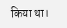किया था।